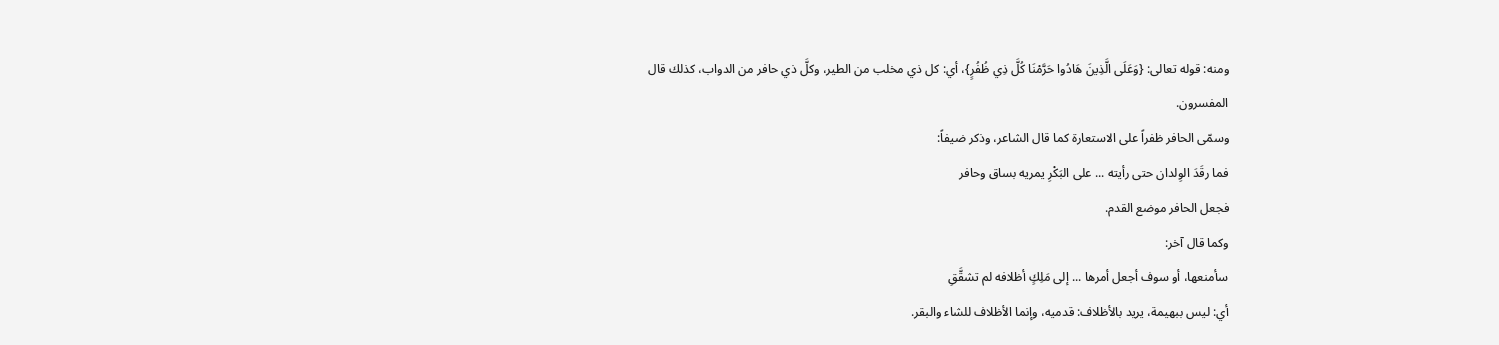ومنه: قوله تعالى: {وَعَلَى الَّذِينَ هَادُوا حَرَّمْنَا كُلَّ ذِي ظُفُرٍ}، أي: كل ذي مخلب من الطير، وكلَّ ذي حافر من الدواب، كذلك قال المفسرون.
وسمّى الحافر ظفراً على الاستعارة كما قال الشاعر، وذكر ضيفاً:
فما رقَدَ الوِلدان حتى رأيته ... على البَكْرِ يمريه بساق وحافر
فجعل الحافر موضع القدم.
وكما قال آخر:
سأمنعها، أو سوف أجعل أمرها ... إلى مَلِكٍ أظلافه لم تشقَّقِ
أي: ليس ببهيمة، يريد بالأظلاف: قدميه، وإنما الأظلاف للشاء والبقر.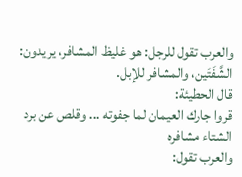والعرب تقول للرجل: هو غليظ المشافر، يريدون: الشَّفَتَين، والمشافر للإبل.
قال الحطيئة:
قروا جارك العيمان لما جفوته ... وقلص عن برد الشتاء مشافره
والعرب تقول: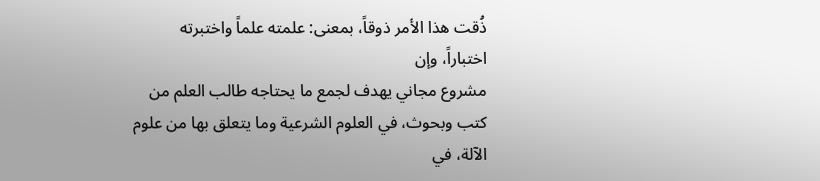ذُقت هذا الأمر ذوقاً، بمعنى: علمته علماً واختبرته اختباراً، وإن
مشروع مجاني يهدف لجمع ما يحتاجه طالب العلم من كتب وبحوث، في العلوم الشرعية وما يتعلق بها من علوم الآلة، في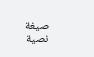صيغة نصية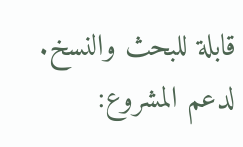قابلة للبحث والنسخ.
لدعم المشروع: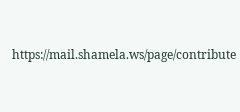https://mail.shamela.ws/page/contribute